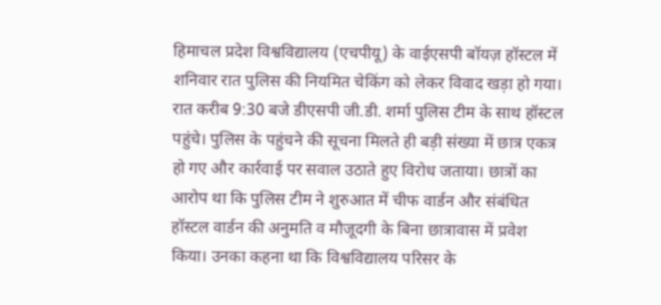हिमाचल प्रदेश विश्वविद्यालय (एचपीयू) के वाईएसपी बॉयज़ हॉस्टल में शनिवार रात पुलिस की नियमित चेकिंग को लेकर विवाद खड़ा हो गया। रात करीब 9:30 बजे डीएसपी जी.डी. शर्मा पुलिस टीम के साथ हॉस्टल पहुंचे। पुलिस के पहुंचने की सूचना मिलते ही बड़ी संख्या में छात्र एकत्र हो गए और कार्रवाई पर सवाल उठाते हुए विरोध जताया। छात्रों का आरोप था कि पुलिस टीम ने शुरुआत में चीफ वार्डन और संबंधित हॉस्टल वार्डन की अनुमति व मौजूदगी के बिना छात्रावास में प्रवेश किया। उनका कहना था कि विश्वविद्यालय परिसर के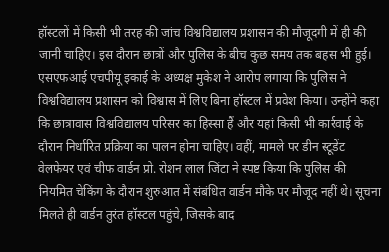हॉस्टलों में किसी भी तरह की जांच विश्वविद्यालय प्रशासन की मौजूदगी में ही की जानी चाहिए। इस दौरान छात्रों और पुलिस के बीच कुछ समय तक बहस भी हुई। एसएफआई एचपीयू इकाई के अध्यक्ष मुकेश ने आरोप लगाया कि पुलिस ने विश्वविद्यालय प्रशासन को विश्वास में लिए बिना हॉस्टल में प्रवेश किया। उन्होंने कहा कि छात्रावास विश्वविद्यालय परिसर का हिस्सा हैं और यहां किसी भी कार्रवाई के दौरान निर्धारित प्रक्रिया का पालन होना चाहिए। वहीं, मामले पर डीन स्टूडेंट वेलफेयर एवं चीफ वार्डन प्रो. रोशन लाल जिंटा ने स्पष्ट किया कि पुलिस की नियमित चेकिंग के दौरान शुरुआत में संबंधित वार्डन मौके पर मौजूद नहीं थे। सूचना मिलते ही वार्डन तुरंत हॉस्टल पहुंचे, जिसके बाद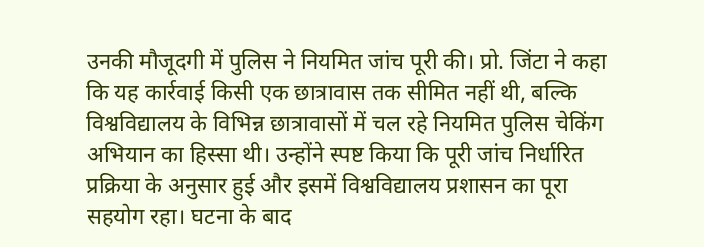उनकी मौजूदगी में पुलिस ने नियमित जांच पूरी की। प्रो. जिंटा ने कहा कि यह कार्रवाई किसी एक छात्रावास तक सीमित नहीं थी, बल्कि विश्वविद्यालय के विभिन्न छात्रावासों में चल रहे नियमित पुलिस चेकिंग अभियान का हिस्सा थी। उन्होंने स्पष्ट किया कि पूरी जांच निर्धारित प्रक्रिया के अनुसार हुई और इसमें विश्वविद्यालय प्रशासन का पूरा सहयोग रहा। घटना के बाद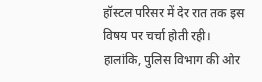हॉस्टल परिसर में देर रात तक इस विषय पर चर्चा होती रही। हालांकि, पुलिस विभाग की ओर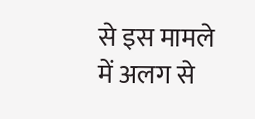से इस मामले में अलग से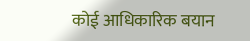कोई आधिकारिक बयान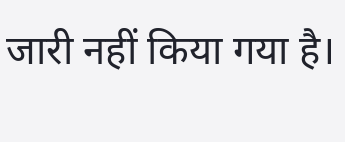जारी नहीं किया गया है।